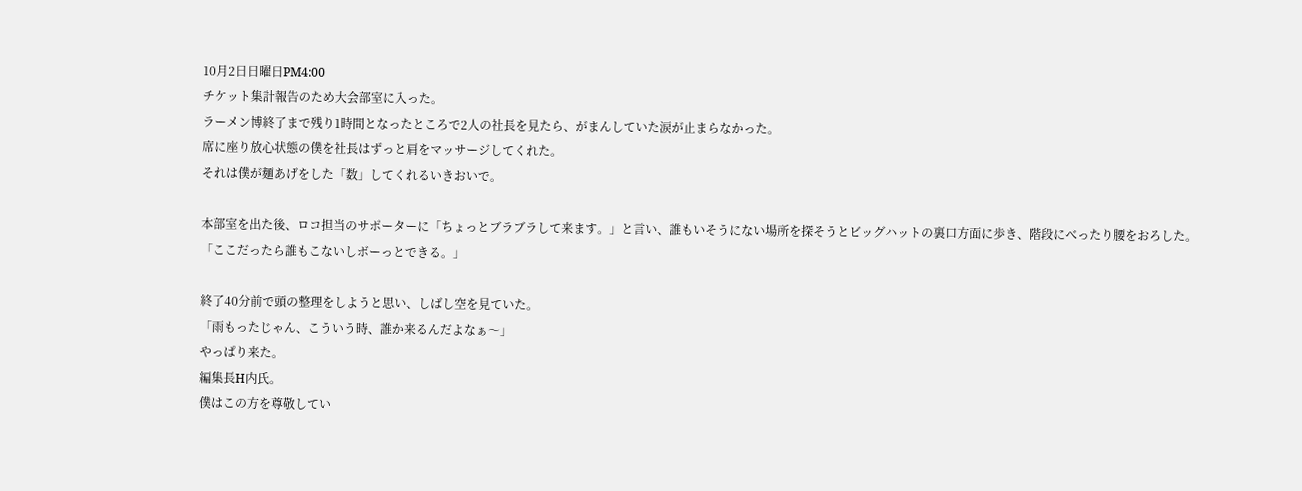10月2日日曜日PM4:00
チケット集計報告のため大会部室に入った。
ラーメン博終了まで残り1時間となったところで2人の社長を見たら、がまんしていた涙が止まらなかった。
席に座り放心状態の僕を社長はずっと肩をマッサージしてくれた。
それは僕が麺あげをした「数」してくれるいきおいで。

本部室を出た後、ロコ担当のサポーターに「ちょっとブラブラして来ます。」と言い、誰もいそうにない場所を探そうとビッグハットの裏口方面に歩き、階段にべったり腰をおろした。
「ここだったら誰もこないしボーっとできる。」

終了40分前で頭の整理をしようと思い、しばし空を見ていた。
「雨もったじゃん、こういう時、誰か来るんだよなぁ〜」
やっぱり来た。
編集長H内氏。
僕はこの方を尊敬してい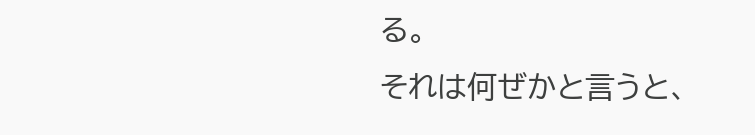る。
それは何ぜかと言うと、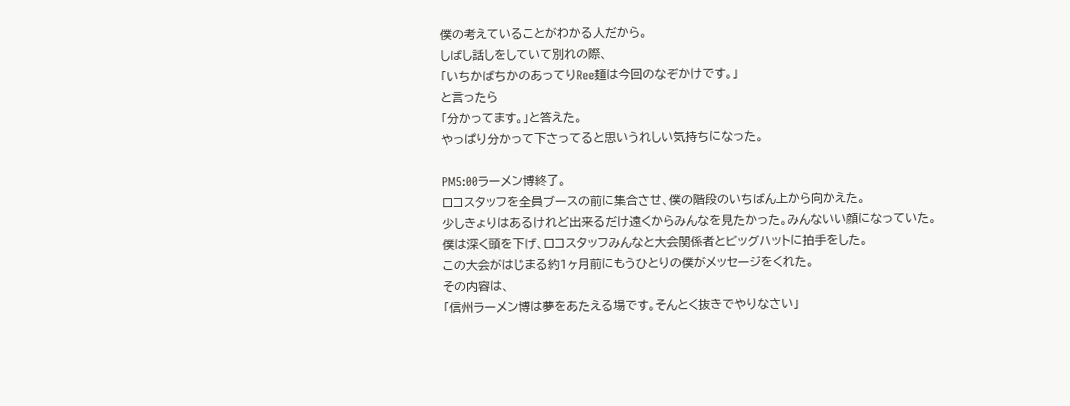僕の考えていることがわかる人だから。
しばし話しをしていて別れの際、
「いちかばちかのあってりRee麺は今回のなぞかけです。」
と言ったら
「分かってます。」と答えた。
やっぱり分かって下さってると思いうれしい気持ちになった。

PM5:00ラーメン博終了。
ロコスタッフを全員ブースの前に集合させ、僕の階段のいちばん上から向かえた。
少しきょりはあるけれど出来るだけ遠くからみんなを見たかった。みんないい顔になっていた。
僕は深く頭を下げ、ロコスタッフみんなと大会関係者とビッグハットに拍手をした。
この大会がはじまる約1ヶ月前にもうひとりの僕がメッセージをくれた。
その内容は、
「信州ラーメン博は夢をあたえる場です。そんとく抜きでやりなさい」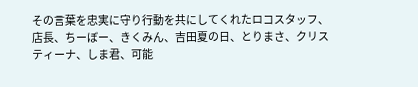その言葉を忠実に守り行動を共にしてくれたロコスタッフ、店長、ちーぼー、きくみん、吉田夏の日、とりまさ、クリスティーナ、しま君、可能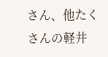さん、他たくさんの軽井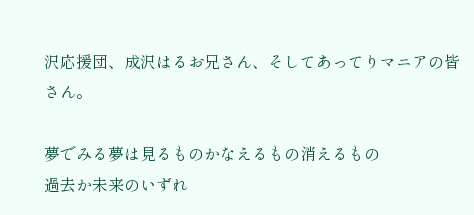沢応援団、成沢はるお兄さん、そしてあってりマニアの皆さん。

夢でみる夢は見るものかなえるもの消えるもの
過去か未来のいずれ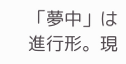「夢中」は進行形。現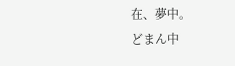在、夢中。
どまん中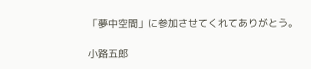「夢中空間」に参加させてくれてありがとう。

小路五郎